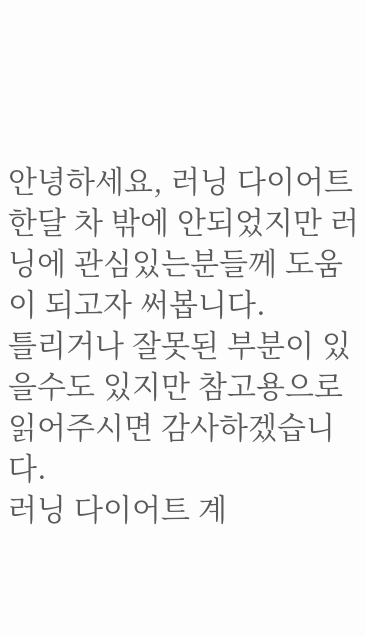안녕하세요, 러닝 다이어트 한달 차 밖에 안되었지만 러닝에 관심있는분들께 도움이 되고자 써봅니다.
틀리거나 잘못된 부분이 있을수도 있지만 참고용으로 읽어주시면 감사하겠습니다.
러닝 다이어트 계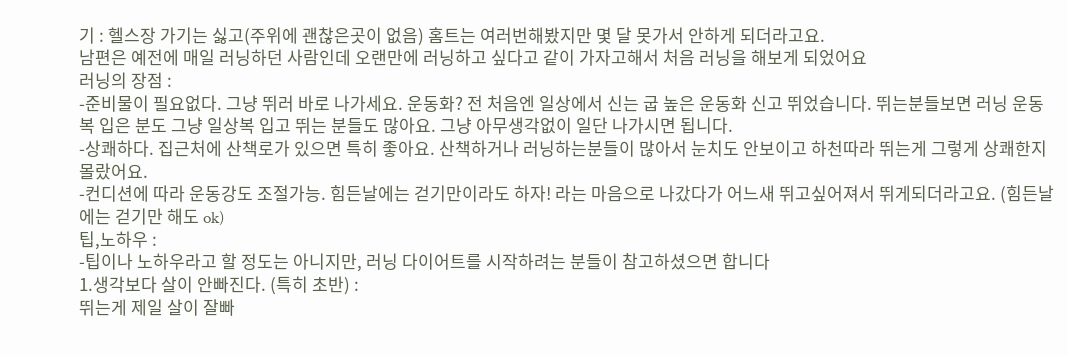기 : 헬스장 가기는 싫고(주위에 괜찮은곳이 없음) 홈트는 여러번해봤지만 몇 달 못가서 안하게 되더라고요.
남편은 예전에 매일 러닝하던 사람인데 오랜만에 러닝하고 싶다고 같이 가자고해서 처음 러닝을 해보게 되었어요
러닝의 장점 :
-준비물이 필요없다. 그냥 뛰러 바로 나가세요. 운동화? 전 처음엔 일상에서 신는 굽 높은 운동화 신고 뛰었습니다. 뛰는분들보면 러닝 운동복 입은 분도 그냥 일상복 입고 뛰는 분들도 많아요. 그냥 아무생각없이 일단 나가시면 됩니다.
-상쾌하다. 집근처에 산책로가 있으면 특히 좋아요. 산책하거나 러닝하는분들이 많아서 눈치도 안보이고 하천따라 뛰는게 그렇게 상쾌한지 몰랐어요.
-컨디션에 따라 운동강도 조절가능. 힘든날에는 걷기만이라도 하자! 라는 마음으로 나갔다가 어느새 뛰고싶어져서 뛰게되더라고요. (힘든날에는 걷기만 해도 ok)
팁,노하우 :
-팁이나 노하우라고 할 정도는 아니지만, 러닝 다이어트를 시작하려는 분들이 참고하셨으면 합니다
1.생각보다 살이 안빠진다. (특히 초반) :
뛰는게 제일 살이 잘빠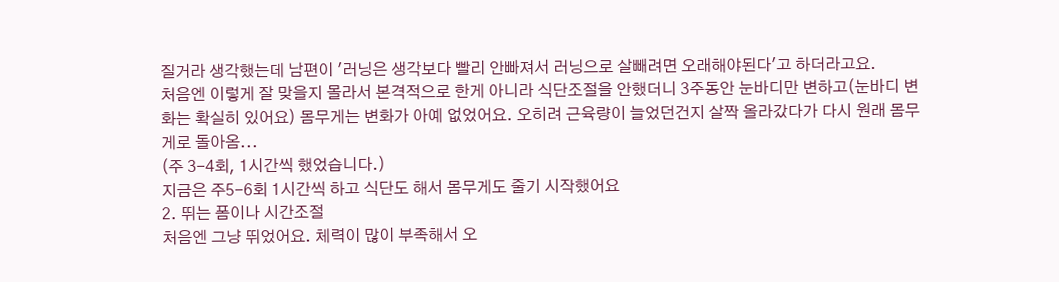질거라 생각했는데 남편이 '러닝은 생각보다 빨리 안빠져서 러닝으로 살빼려면 오래해야된다'고 하더라고요.
처음엔 이렇게 잘 맞을지 몰라서 본격적으로 한게 아니라 식단조절을 안했더니 3주동안 눈바디만 변하고(눈바디 변화는 확실히 있어요) 몸무게는 변화가 아예 없었어요. 오히려 근육량이 늘었던건지 살짝 올라갔다가 다시 원래 몸무게로 돌아옴...
(주 3-4회, 1시간씩 했었습니다.)
지금은 주5-6회 1시간씩 하고 식단도 해서 몸무게도 줄기 시작했어요
2. 뛰는 폼이나 시간조절
처음엔 그냥 뛰었어요. 체력이 많이 부족해서 오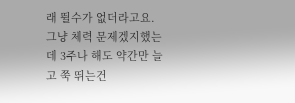래 뛸수가 없더라고요. 그냥 체력 문제겠지했는데 3주나 해도 약간만 늘고 쭉 뛰는건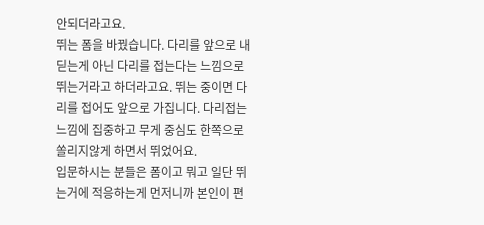안되더라고요.
뛰는 폼을 바꿨습니다. 다리를 앞으로 내딛는게 아닌 다리를 접는다는 느낌으로 뛰는거라고 하더라고요. 뛰는 중이면 다리를 접어도 앞으로 가집니다. 다리접는 느낌에 집중하고 무게 중심도 한쪽으로 쏠리지않게 하면서 뛰었어요.
입문하시는 분들은 폼이고 뭐고 일단 뛰는거에 적응하는게 먼저니까 본인이 편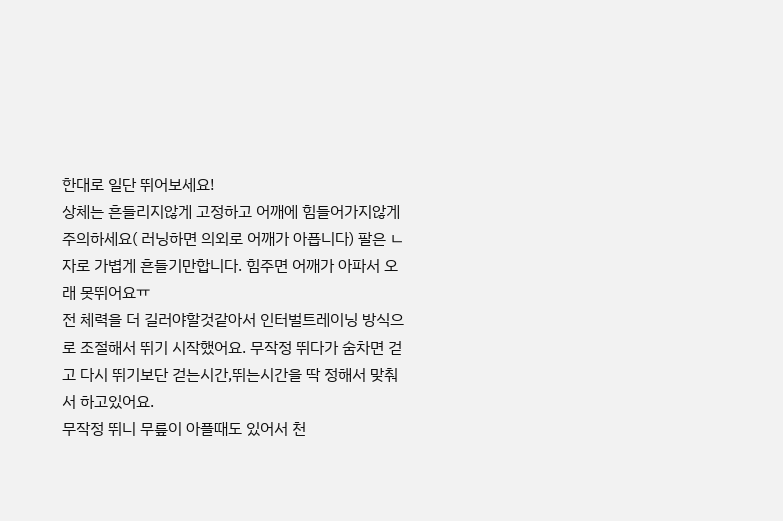한대로 일단 뛰어보세요!
상체는 흔들리지않게 고정하고 어깨에 힘들어가지않게 주의하세요( 러닝하면 의외로 어깨가 아픕니다) 팔은 ㄴ자로 가볍게 흔들기만합니다. 힘주면 어깨가 아파서 오래 못뛰어요ㅠ
전 체력을 더 길러야할것같아서 인터벌트레이닝 방식으로 조절해서 뛰기 시작했어요. 무작정 뛰다가 숨차면 걷고 다시 뛰기보단 걷는시간,뛰는시간을 딱 정해서 맞춰서 하고있어요.
무작정 뛰니 무릎이 아플때도 있어서 천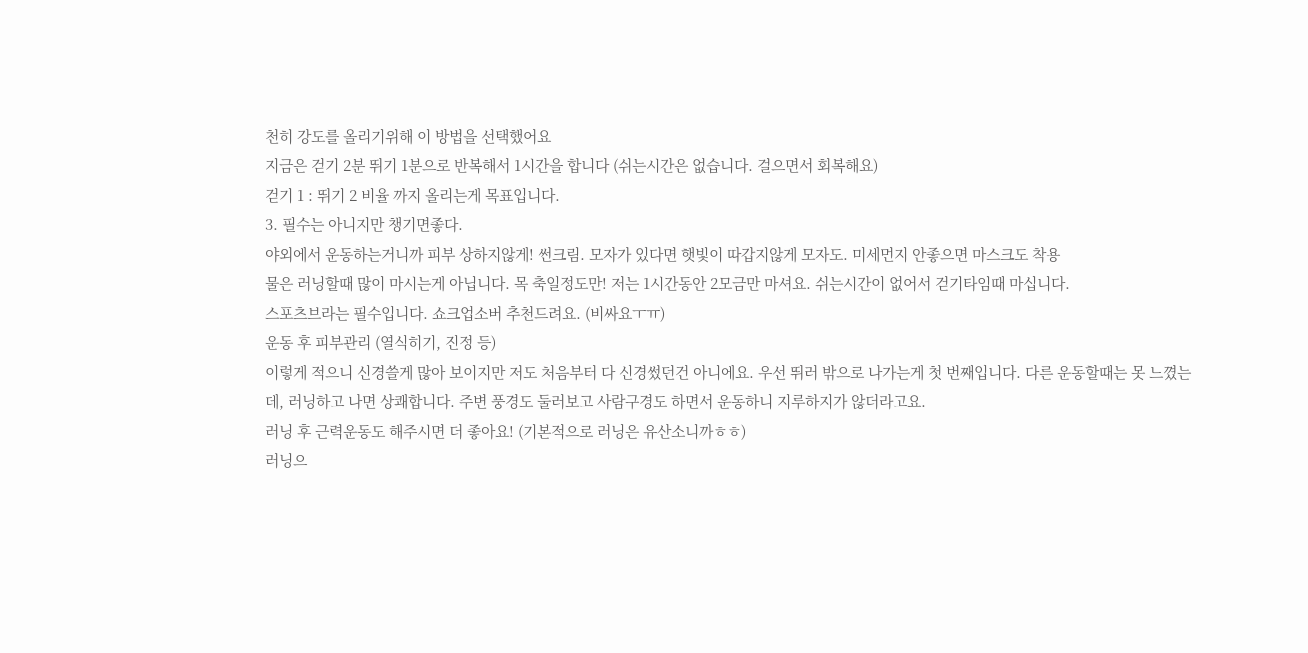천히 강도를 올리기위해 이 방법을 선택했어요
지금은 걷기 2분 뛰기 1분으로 반복해서 1시간을 합니다 (쉬는시간은 없습니다. 걸으면서 회복해요)
걷기 1 : 뛰기 2 비율 까지 올리는게 목표입니다.
3. 필수는 아니지만 챙기면좋다.
야외에서 운동하는거니까 피부 상하지않게! 썬크림. 모자가 있다면 햇빛이 따갑지않게 모자도. 미세먼지 안좋으면 마스크도 착용
물은 러닝할때 많이 마시는게 아닙니다. 목 축일정도만! 저는 1시간동안 2모금만 마셔요. 쉬는시간이 없어서 걷기타임때 마십니다.
스포츠브라는 필수입니다. 쇼크업소버 추천드려요. (비싸요ㅜㅠ)
운동 후 피부관리 (열식히기, 진정 등)
이렇게 적으니 신경쓸게 많아 보이지만 저도 처음부터 다 신경썼던건 아니에요. 우선 뛰러 밖으로 나가는게 첫 번째입니다. 다른 운동할때는 못 느꼈는데, 러닝하고 나면 상쾌합니다. 주변 풍경도 둘러보고 사람구경도 하면서 운동하니 지루하지가 않더라고요.
러닝 후 근력운동도 해주시면 더 좋아요! (기본적으로 러닝은 유산소니까ㅎㅎ)
러닝으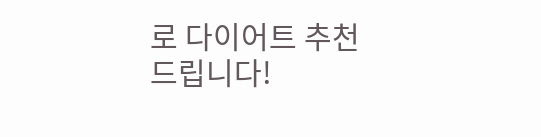로 다이어트 추천드립니다!